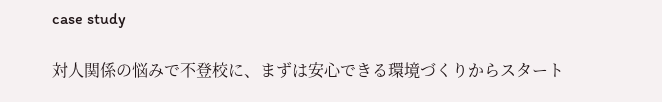case study

対人関係の悩みで不登校に、まずは安心できる環境づくりからスタート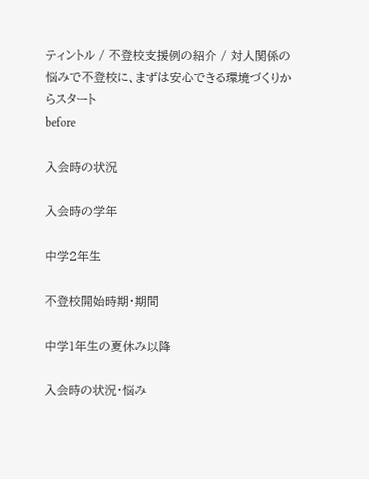ティントル / 不登校支援例の紹介 / 対人関係の悩みで不登校に、まずは安心できる環境づくりからスタート
before

入会時の状況

入会時の学年

中学2年生

不登校開始時期・期間

中学1年生の夏休み以降

入会時の状況・悩み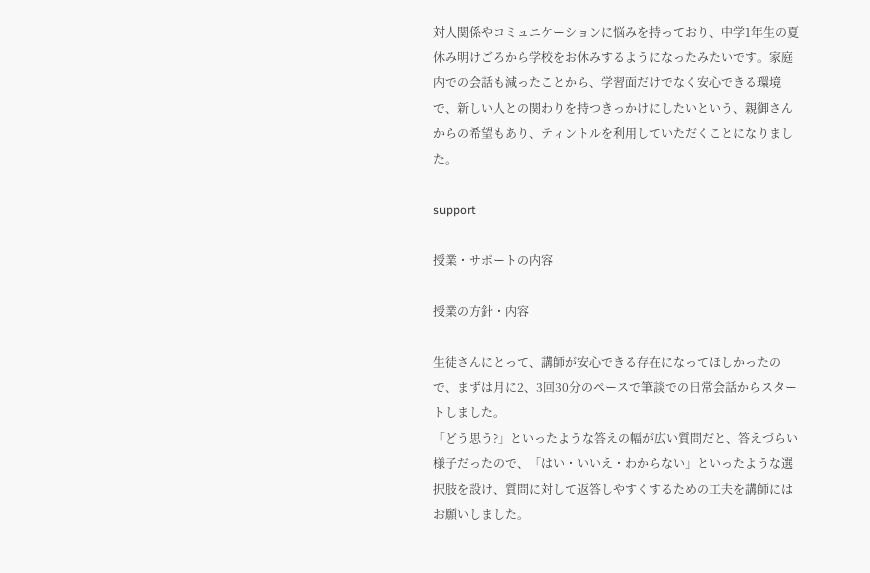対人関係やコミュニケーションに悩みを持っており、中学1年生の夏休み明けごろから学校をお休みするようになったみたいです。家庭内での会話も減ったことから、学習面だけでなく安心できる環境で、新しい人との関わりを持つきっかけにしたいという、親御さんからの希望もあり、ティントルを利用していただくことになりました。

support

授業・サポートの内容

授業の方針・内容

生徒さんにとって、講師が安心できる存在になってほしかったので、まずは月に2、3回30分のペースで筆談での日常会話からスタートしました。
「どう思う?」といったような答えの幅が広い質問だと、答えづらい様子だったので、「はい・いいえ・わからない」といったような選択肢を設け、質問に対して返答しやすくするための工夫を講師にはお願いしました。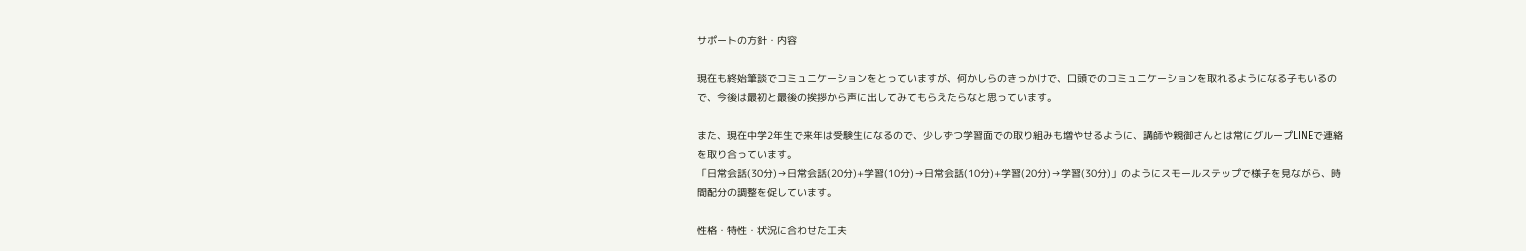サポートの方針・内容

現在も終始筆談でコミュニケーションをとっていますが、何かしらのきっかけで、口頭でのコミュニケーションを取れるようになる子もいるので、今後は最初と最後の挨拶から声に出してみてもらえたらなと思っています。

また、現在中学2年生で来年は受験生になるので、少しずつ学習面での取り組みも増やせるように、講師や親御さんとは常にグループLINEで連絡を取り合っています。
「日常会話(30分)→日常会話(20分)+学習(10分)→日常会話(10分)+学習(20分)→学習(30分)」のようにスモールステップで様子を見ながら、時間配分の調整を促しています。

性格・特性・状況に合わせた工夫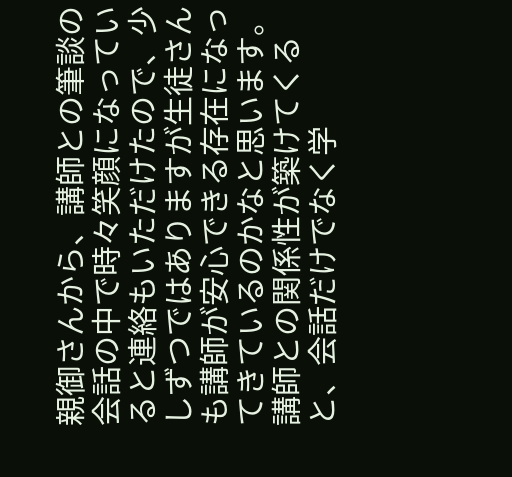親御さんから、講師との筆談の会話の中で時々笑顔になっていると連絡もいただけたので、少しずつではありますが生徒さんも講師が安心できる存在になってきているのかなと思います。
講師との関係性が築けてくると、会話だけでなく学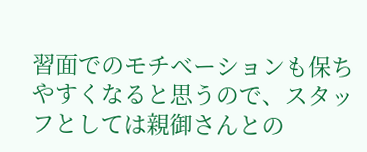習面でのモチベーションも保ちやすくなると思うので、スタッフとしては親御さんとの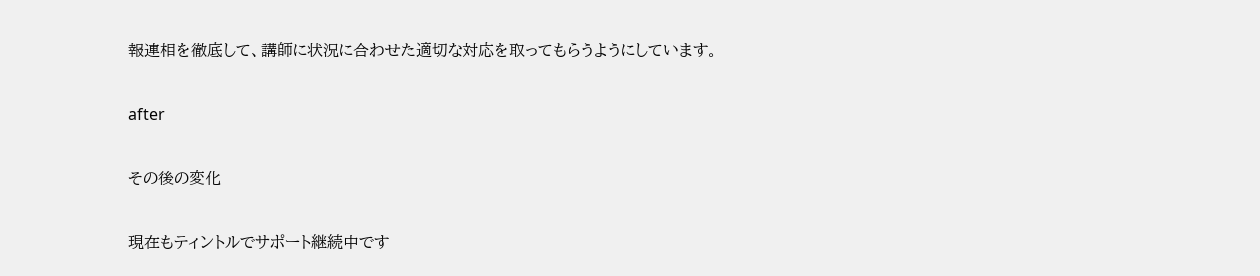報連相を徹底して、講師に状況に合わせた適切な対応を取ってもらうようにしています。

after

その後の変化

現在もティントルでサポート継続中です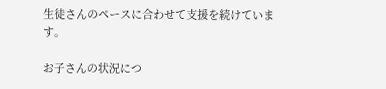生徒さんのペースに合わせて支援を続けています。

お子さんの状況につ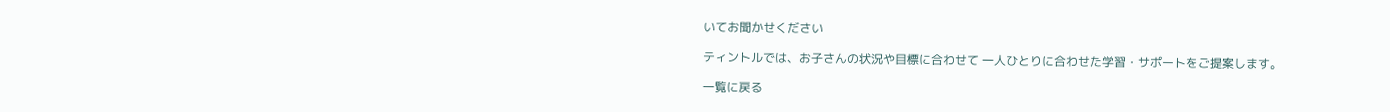いてお聞かせください

ティントルでは、お子さんの状況や目標に合わせて 一人ひとりに合わせた学習・サポートをご提案します。

一覧に戻る